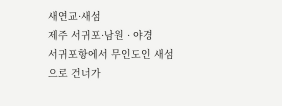새연교·새섬
제주 서귀포·남원 · 야경
서귀포항에서 무인도인 새섬으로 건너가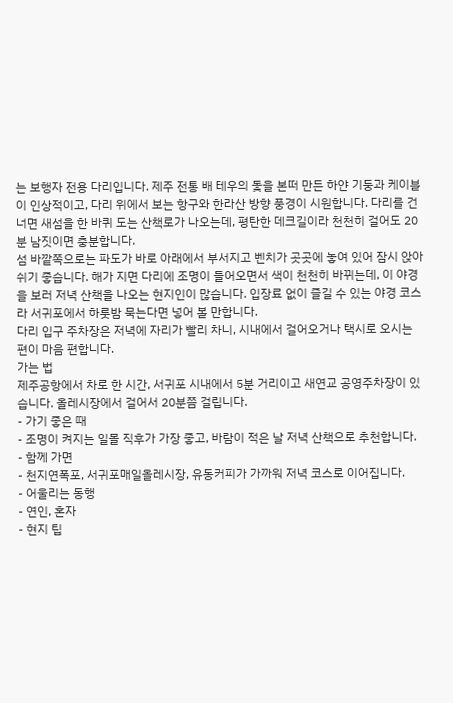는 보행자 전용 다리입니다. 제주 전통 배 테우의 돛을 본떠 만든 하얀 기둥과 케이블이 인상적이고, 다리 위에서 보는 항구와 한라산 방향 풍경이 시원합니다. 다리를 건너면 새섬을 한 바퀴 도는 산책로가 나오는데, 평탄한 데크길이라 천천히 걸어도 20분 남짓이면 충분합니다.
섬 바깥쪽으로는 파도가 바로 아래에서 부서지고 벤치가 곳곳에 놓여 있어 잠시 앉아 쉬기 좋습니다. 해가 지면 다리에 조명이 들어오면서 색이 천천히 바뀌는데, 이 야경을 보러 저녁 산책을 나오는 현지인이 많습니다. 입장료 없이 즐길 수 있는 야경 코스라 서귀포에서 하룻밤 묵는다면 넣어 볼 만합니다.
다리 입구 주차장은 저녁에 자리가 빨리 차니, 시내에서 걸어오거나 택시로 오시는 편이 마음 편합니다.
가는 법
제주공항에서 차로 한 시간, 서귀포 시내에서 5분 거리이고 새연교 공영주차장이 있습니다. 올레시장에서 걸어서 20분쯤 걸립니다.
- 가기 좋은 때
- 조명이 켜지는 일몰 직후가 가장 좋고, 바람이 적은 날 저녁 산책으로 추천합니다.
- 함께 가면
- 천지연폭포, 서귀포매일올레시장, 유동커피가 가까워 저녁 코스로 이어집니다.
- 어울리는 동행
- 연인, 혼자
- 현지 팁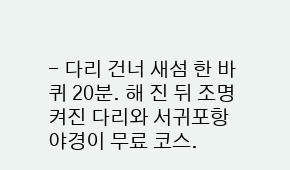- 다리 건너 새섬 한 바퀴 20분. 해 진 뒤 조명 켜진 다리와 서귀포항 야경이 무료 코스.